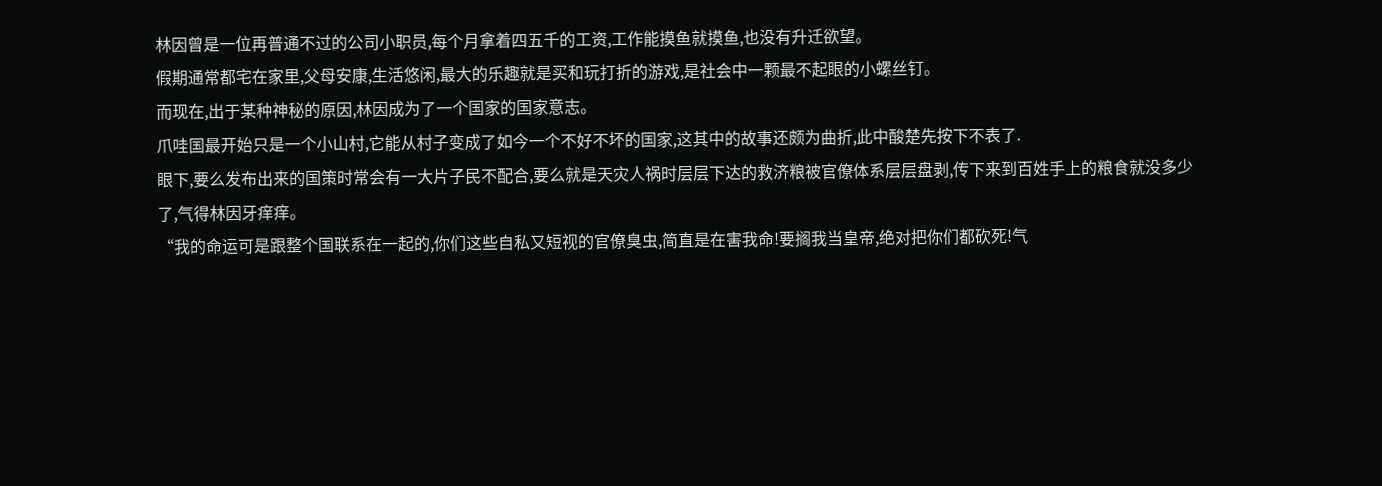林因曾是一位再普通不过的公司小职员,每个月拿着四五千的工资,工作能摸鱼就摸鱼,也没有升迁欲望。
假期通常都宅在家里,父母安康,生活悠闲,最大的乐趣就是买和玩打折的游戏,是社会中一颗最不起眼的小螺丝钉。
而现在,出于某种神秘的原因,林因成为了一个国家的国家意志。
爪哇国最开始只是一个小山村,它能从村子变成了如今一个不好不坏的国家,这其中的故事还颇为曲折,此中酸楚先按下不表了.
眼下,要么发布出来的国策时常会有一大片子民不配合,要么就是天灾人祸时层层下达的救济粮被官僚体系层层盘剥,传下来到百姓手上的粮食就没多少了,气得林因牙痒痒。
“我的命运可是跟整个国联系在一起的,你们这些自私又短视的官僚臭虫,简直是在害我命!要搁我当皇帝,绝对把你们都砍死!气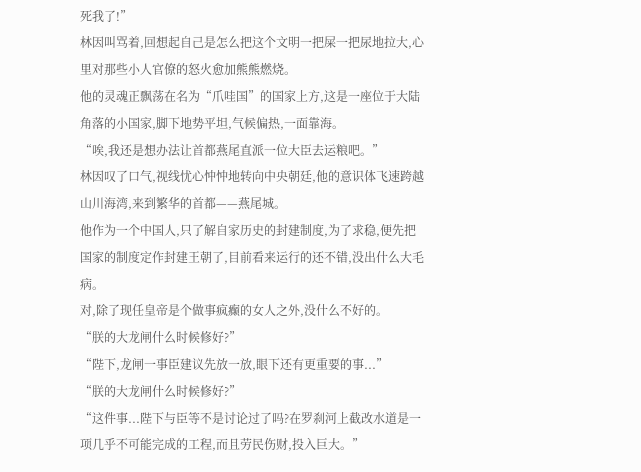死我了!”
林因叫骂着,回想起自己是怎么把这个文明一把屎一把尿地拉大,心里对那些小人官僚的怒火愈加熊熊燃烧。
他的灵魂正飘荡在名为“爪哇国”的国家上方,这是一座位于大陆角落的小国家,脚下地势平坦,气候偏热,一面靠海。
“唉,我还是想办法让首都燕尾直派一位大臣去运粮吧。”
林因叹了口气,视线忧心忡忡地转向中央朝廷,他的意识体飞速跨越山川海湾,来到繁华的首都——燕尾城。
他作为一个中国人,只了解自家历史的封建制度,为了求稳,便先把国家的制度定作封建王朝了,目前看来运行的还不错,没出什么大毛病。
对,除了现任皇帝是个做事疯癫的女人之外,没什么不好的。
“朕的大龙闸什么时候修好?”
“陛下,龙闸一事臣建议先放一放,眼下还有更重要的事...”
“朕的大龙闸什么时候修好?”
“这件事...陛下与臣等不是讨论过了吗?在罗刹河上截改水道是一项几乎不可能完成的工程,而且劳民伤财,投入巨大。”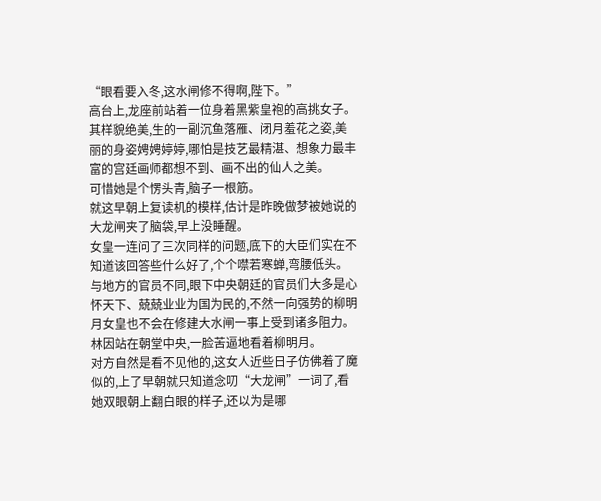“眼看要入冬,这水闸修不得啊,陛下。”
高台上,龙座前站着一位身着黑紫皇袍的高挑女子。其样貌绝美,生的一副沉鱼落雁、闭月羞花之姿,美丽的身姿娉娉婷婷,哪怕是技艺最精湛、想象力最丰富的宫廷画师都想不到、画不出的仙人之美。
可惜她是个愣头青,脑子一根筋。
就这早朝上复读机的模样,估计是昨晚做梦被她说的大龙闸夹了脑袋,早上没睡醒。
女皇一连问了三次同样的问题,底下的大臣们实在不知道该回答些什么好了,个个噤若寒蝉,弯腰低头。
与地方的官员不同,眼下中央朝廷的官员们大多是心怀天下、兢兢业业为国为民的,不然一向强势的柳明月女皇也不会在修建大水闸一事上受到诸多阻力。
林因站在朝堂中央,一脸苦逼地看着柳明月。
对方自然是看不见他的,这女人近些日子仿佛着了魔似的,上了早朝就只知道念叨“大龙闸”一词了,看她双眼朝上翻白眼的样子,还以为是哪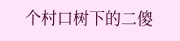个村口树下的二傻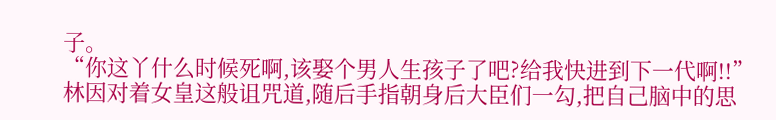子。
“你这丫什么时候死啊,该娶个男人生孩子了吧?给我快进到下一代啊!!”
林因对着女皇这般诅咒道,随后手指朝身后大臣们一勾,把自己脑中的思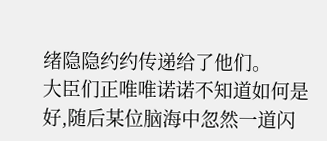绪隐隐约约传递给了他们。
大臣们正唯唯诺诺不知道如何是好,随后某位脑海中忽然一道闪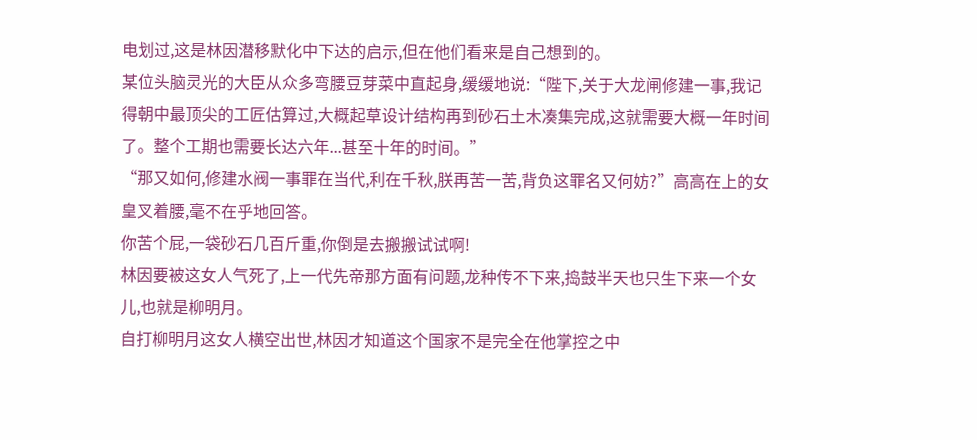电划过,这是林因潜移默化中下达的启示,但在他们看来是自己想到的。
某位头脑灵光的大臣从众多弯腰豆芽菜中直起身,缓缓地说:“陛下,关于大龙闸修建一事,我记得朝中最顶尖的工匠估算过,大概起草设计结构再到砂石土木凑集完成,这就需要大概一年时间了。整个工期也需要长达六年...甚至十年的时间。”
“那又如何,修建水阀一事罪在当代,利在千秋,朕再苦一苦,背负这罪名又何妨?”高高在上的女皇叉着腰,毫不在乎地回答。
你苦个屁,一袋砂石几百斤重,你倒是去搬搬试试啊!
林因要被这女人气死了,上一代先帝那方面有问题,龙种传不下来,捣鼓半天也只生下来一个女儿,也就是柳明月。
自打柳明月这女人横空出世,林因才知道这个国家不是完全在他掌控之中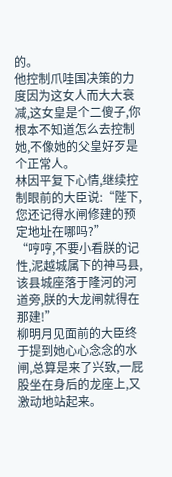的。
他控制爪哇国决策的力度因为这女人而大大衰减,这女皇是个二傻子,你根本不知道怎么去控制她,不像她的父皇好歹是个正常人。
林因平复下心情,继续控制眼前的大臣说:“陛下,您还记得水闸修建的预定地址在哪吗?”
“哼哼,不要小看朕的记性,泥越城属下的神马县,该县城座落于隆河的河道旁,朕的大龙闸就得在那建!”
柳明月见面前的大臣终于提到她心心念念的水闸,总算是来了兴致,一屁股坐在身后的龙座上,又激动地站起来。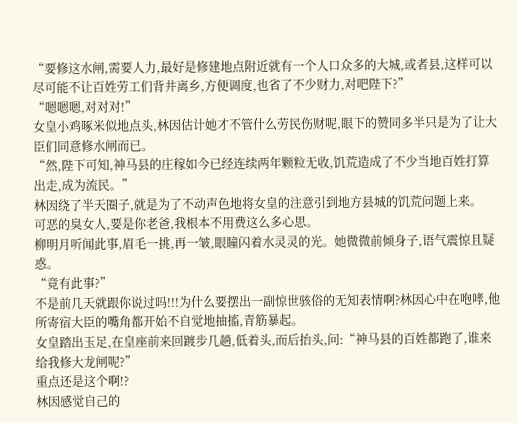“要修这水闸,需要人力,最好是修建地点附近就有一个人口众多的大城,或者县,这样可以尽可能不让百姓劳工们背井离乡,方便调度,也省了不少财力,对吧陛下?”
“嗯嗯嗯,对对对!”
女皇小鸡啄米似地点头,林因估计她才不管什么劳民伤财呢,眼下的赞同多半只是为了让大臣们同意修水闸而已。
“然,陛下可知,神马县的庄稼如今已经连续两年颗粒无收,饥荒造成了不少当地百姓打算出走,成为流民。”
林因绕了半天圈子,就是为了不动声色地将女皇的注意引到地方县城的饥荒问题上来。
可恶的臭女人,要是你老爸,我根本不用费这么多心思。
柳明月听闻此事,眉毛一挑,再一皱,眼瞳闪着水灵灵的光。她微微前倾身子,语气震惊且疑惑。
“竟有此事?”
不是前几天就跟你说过吗!!!为什么要摆出一副惊世骇俗的无知表情啊?林因心中在咆哮,他所寄宿大臣的嘴角都开始不自觉地抽搐,青筋暴起。
女皇踏出玉足,在皇座前来回踱步几趟,低着头,而后抬头,问:“神马县的百姓都跑了,谁来给我修大龙闸呢?”
重点还是这个啊!?
林因感觉自己的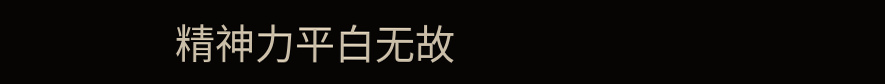精神力平白无故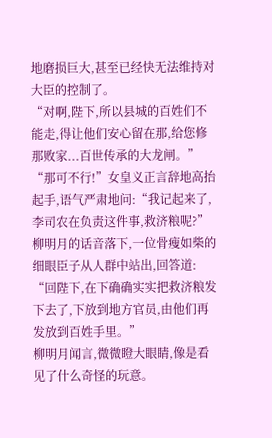地磨损巨大,甚至已经快无法维持对大臣的控制了。
“对啊,陛下,所以县城的百姓们不能走,得让他们安心留在那,给您修那败家...百世传承的大龙闸。”
“那可不行!”女皇义正言辞地高抬起手,语气严肃地问:“我记起来了,李司农在负责这件事,救济粮呢?”
柳明月的话音落下,一位骨瘦如柴的细眼臣子从人群中站出,回答道:
“回陛下,在下确确实实把救济粮发下去了,下放到地方官员,由他们再发放到百姓手里。”
柳明月闻言,微微瞪大眼睛,像是看见了什么奇怪的玩意。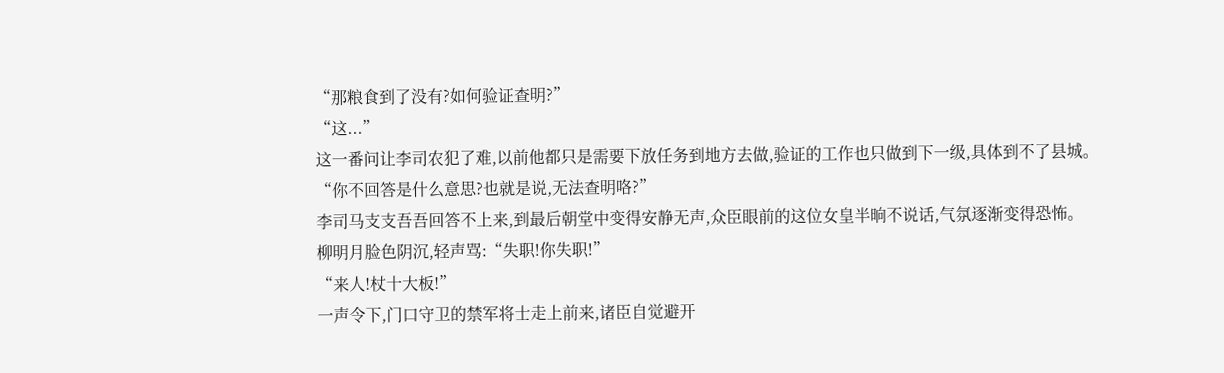“那粮食到了没有?如何验证查明?”
“这...”
这一番问让李司农犯了难,以前他都只是需要下放任务到地方去做,验证的工作也只做到下一级,具体到不了县城。
“你不回答是什么意思?也就是说,无法查明咯?”
李司马支支吾吾回答不上来,到最后朝堂中变得安静无声,众臣眼前的这位女皇半晌不说话,气氛逐渐变得恐怖。
柳明月脸色阴沉,轻声骂:“失职!你失职!”
“来人!杖十大板!”
一声令下,门口守卫的禁军将士走上前来,诸臣自觉避开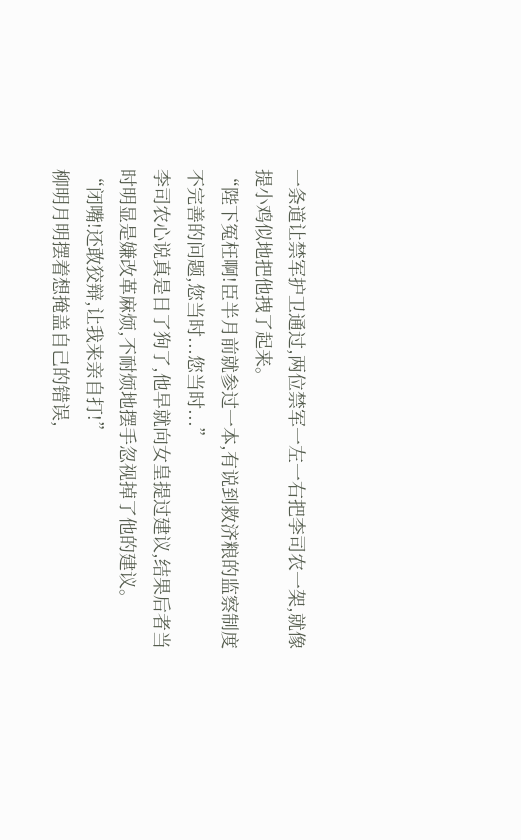一条道让禁军护卫通过,两位禁军一左一右把李司农一架,就像提小鸡似地把他拽了起来。
“陛下冤枉啊!臣半月前就参过一本,有说到救济粮的监察制度不完善的问题,您当时...您当时...”
李司农心说真是日了狗了,他早就向女皇提过建议,结果后者当时明显是嫌改革麻烦,不耐烦地摆手忽视掉了他的建议。
“闭嘴!还敢狡辩,让我来亲自打!”
柳明月明摆着想掩盖自己的错误,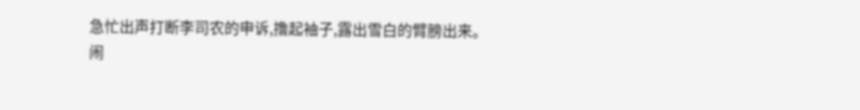急忙出声打断李司农的申诉,撸起袖子,露出雪白的臂膀出来。
闹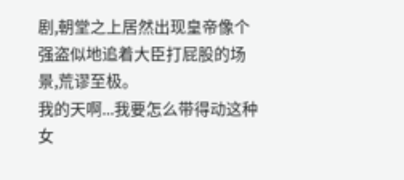剧,朝堂之上居然出现皇帝像个强盗似地追着大臣打屁股的场景,荒谬至极。
我的天啊...我要怎么带得动这种女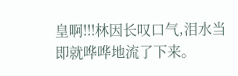皇啊!!!林因长叹口气,泪水当即就哗哗地流了下来。